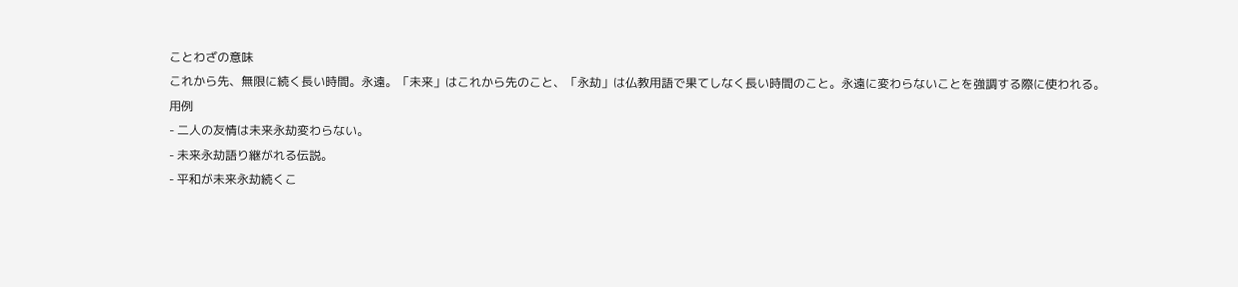ことわざの意味
これから先、無限に続く長い時間。永遠。「未来」はこれから先のこと、「永劫」は仏教用語で果てしなく長い時間のこと。永遠に変わらないことを強調する際に使われる。
用例
- 二人の友情は未来永劫変わらない。
- 未来永劫語り継がれる伝説。
- 平和が未来永劫続くこ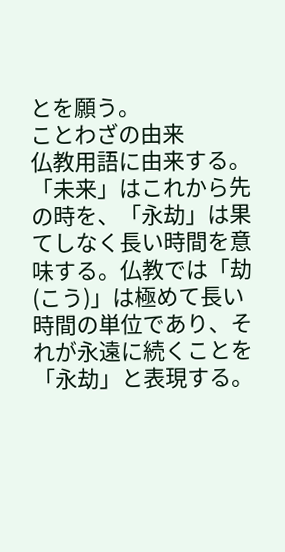とを願う。
ことわざの由来
仏教用語に由来する。「未来」はこれから先の時を、「永劫」は果てしなく長い時間を意味する。仏教では「劫(こう)」は極めて長い時間の単位であり、それが永遠に続くことを「永劫」と表現する。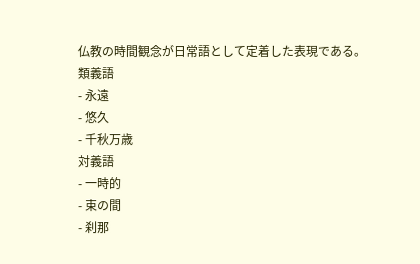仏教の時間観念が日常語として定着した表現である。
類義語
- 永遠
- 悠久
- 千秋万歳
対義語
- 一時的
- 束の間
- 刹那